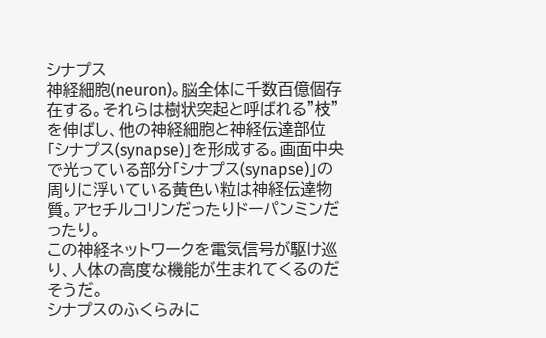シナプス
神経細胞(neuron)。脳全体に千数百億個存在する。それらは樹状突起と呼ばれる"枝"を伸ばし、他の神経細胞と神経伝達部位「シナプス(synapse)」を形成する。画面中央で光っている部分「シナプス(synapse)」の周りに浮いている黄色い粒は神経伝達物質。アセチルコリンだったりドーパンミンだったり。
この神経ネットワークを電気信号が駆け巡り、人体の高度な機能が生まれてくるのだそうだ。
シナプスのふくらみに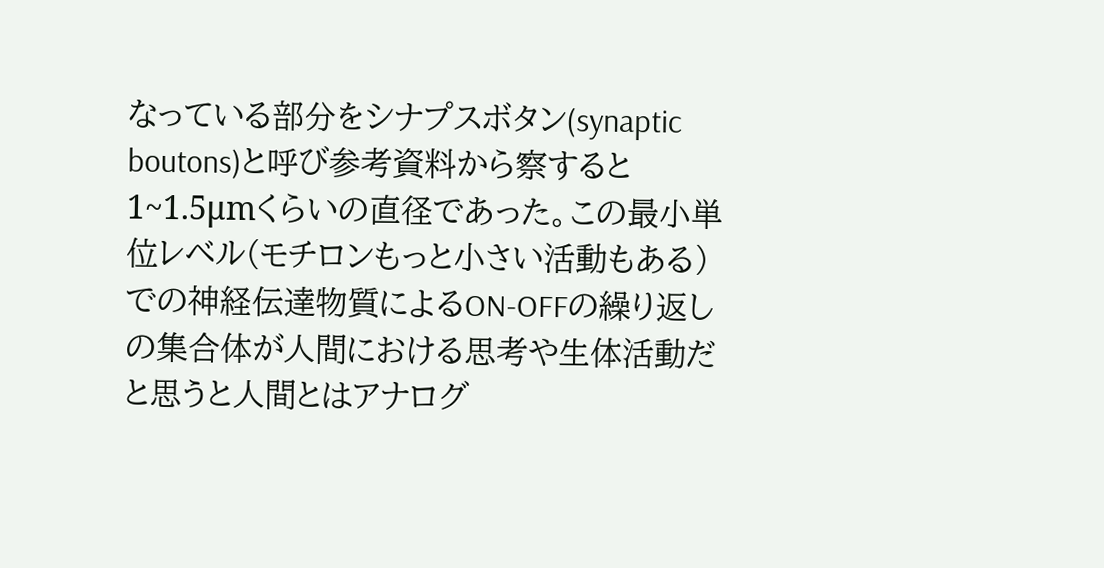なっている部分をシナプスボタン(synaptic boutons)と呼び参考資料から察すると1~1.5μmくらいの直径であった。この最小単位レベル(モチロンもっと小さい活動もある)での神経伝達物質によるON-OFFの繰り返しの集合体が人間における思考や生体活動だと思うと人間とはアナログ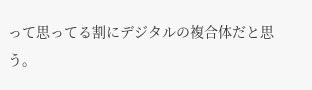って思ってる割にデジタルの複合体だと思う。